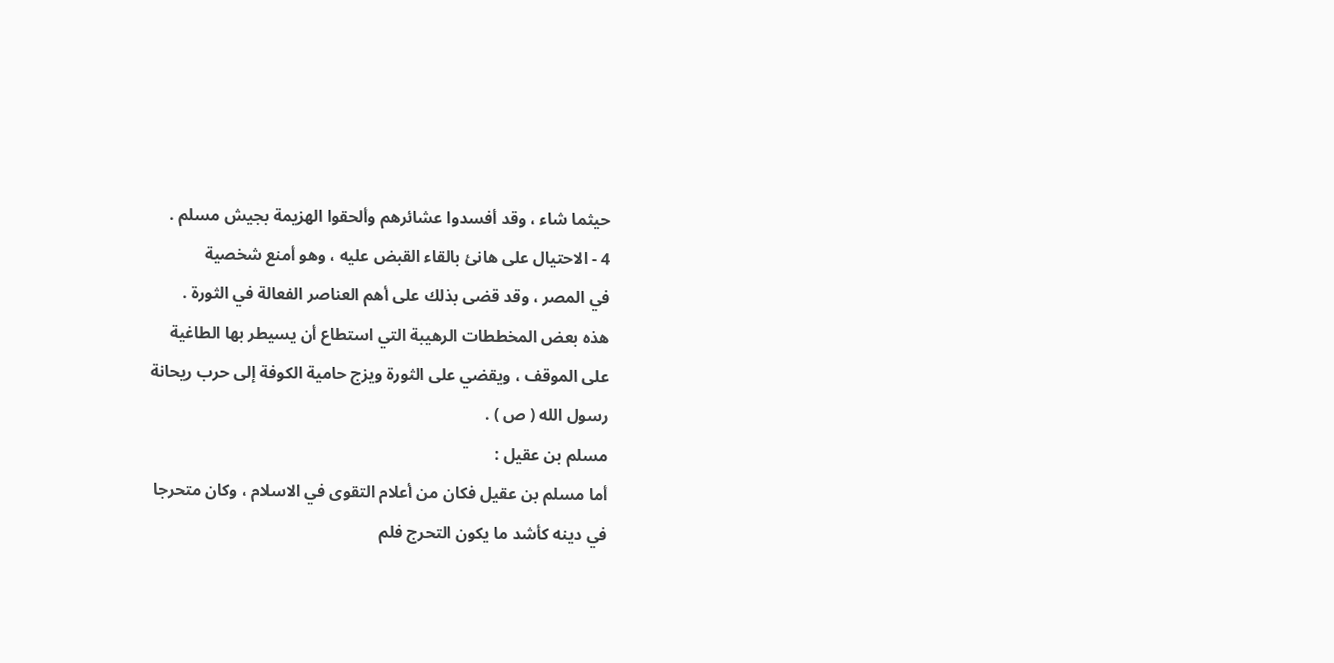حيثما شاء ، وقد أفسدوا عشائرهم وألحقوا الهزيمة بجيش مسلم .
4 - الاحتيال على هانئ بالقاء القبض عليه ، وهو أمنع شخصية
في المصر ، وقد قضى بذلك على أهم العناصر الفعالة في الثورة .
هذه بعض المخططات الرهيبة التي استطاع أن يسيطر بها الطاغية
على الموقف ، ويقضي على الثورة ويزج حامية الكوفة إلى حرب ريحانة
رسول الله ( ص ) .
مسلم بن عقيل :
أما مسلم بن عقيل فكان من أعلام التقوى في الاسلام ، وكان متحرجا
في دينه كأشد ما يكون التحرج فلم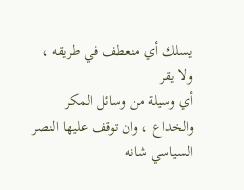يسلك أي منعطف في طريقه ، ولا يقر
أي وسيلة من وسائل المكر والخداع ، وان توقف عليها النصر السياسي شانه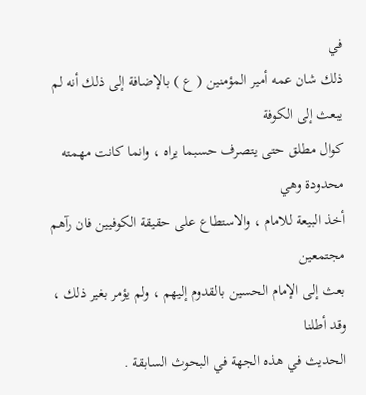في
ذلك شان عمه أمير المؤمنين ( ع ) بالإضافة إلى ذلك أنه لم يبعث إلى الكوفة
كوال مطلق حتى يتصرف حسبما يراه ، وانما كانت مهمته محدودة وهي
أخذ البيعة للامام ، والاستطاع على حقيقة الكوفيين فان رآهم مجتمعين
بعث إلى الإمام الحسين بالقدوم إليهم ، ولم يؤمر بغير ذلك ، وقد أطلنا
الحديث في هذه الجهة في البحوث السابقة .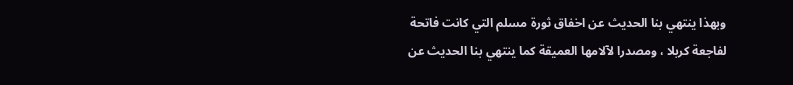وبهذا ينتهي بنا الحديث عن اخفاق ثورة مسلم التي كانت فاتحة
لفاجعة كربلا ، ومصدرا لآلامها العميقة كما ينتهي بنا الحديث عن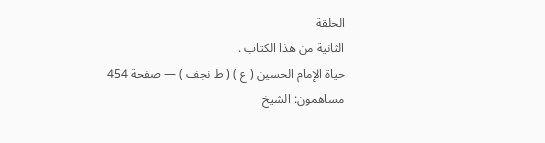الحلقة
الثانية من هذا الكتاب .
حياة الإمام الحسين ( ع ) ( ط نجف ) — صفحة 454
مساهمون: الشيخ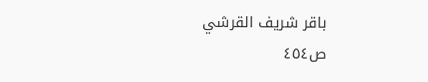باقر شريف القرشي
ص٤٥٤